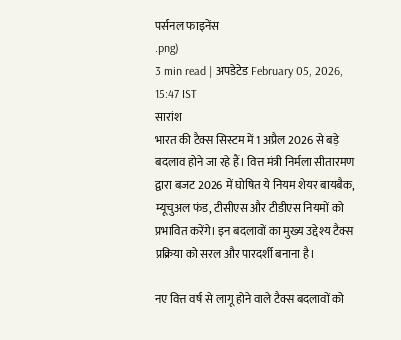पर्सनल फाइनेंस
.png)
3 min read | अपडेटेड February 05, 2026, 15:47 IST
सारांश
भारत की टैक्स सिस्टम में 1 अप्रैल 2026 से बड़े बदलाव होने जा रहे हैं। वित्त मंत्री निर्मला सीतारमण द्वारा बजट 2026 में घोषित ये नियम शेयर बायबैक, म्यूचुअल फंड, टीसीएस और टीडीएस नियमों को प्रभावित करेंगे। इन बदलावों का मुख्य उद्देश्य टैक्स प्रक्रिया को सरल और पारदर्शी बनाना है।

नए वित्त वर्ष से लागू होने वाले टैक्स बदलावों को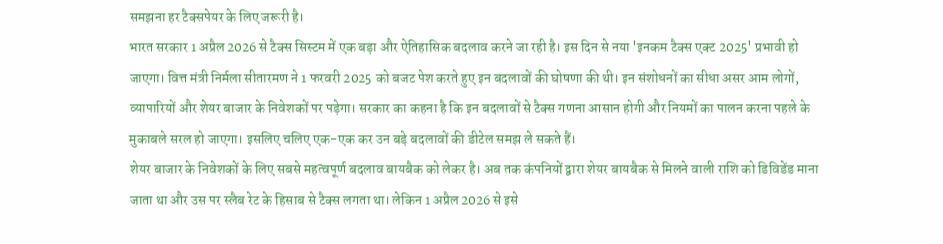समझना हर टैक्सपेयर के लिए जरूरी है।
भारत सरकार 1 अप्रैल 2026 से टैक्स सिस्टम में एक बड़ा और ऐतिहासिक बदलाव करने जा रही है। इस दिन से नया 'इनकम टैक्स एक्ट 2025' प्रभावी हो जाएगा। वित्त मंत्री निर्मला सीतारमण ने 1 फरवरी 2025 को बजट पेश करते हुए इन बदलावों की घोषणा की थी। इन संशोधनों का सीधा असर आम लोगों, व्यापारियों और शेयर बाजार के निवेशकों पर पड़ेगा। सरकार का कहना है कि इन बदलावों से टैक्स गणना आसान होगी और नियमों का पालन करना पहले के मुकाबले सरल हो जाएगा। इसलिए चलिए एक-एक कर उन बड़े बदलावों की डीटेल समझ ले सकते हैं।
शेयर बाजार के निवेशकों के लिए सबसे महत्वपूर्ण बदलाव बायबैक को लेकर है। अब तक कंपनियों द्वारा शेयर बायबैक से मिलने वाली राशि को डिविडेंड माना जाता था और उस पर स्लैब रेट के हिसाब से टैक्स लगता था। लेकिन 1 अप्रैल 2026 से इसे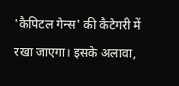'कैपिटल गेन्स' की कैटेगरी में रखा जाएगा। इसके अलावा,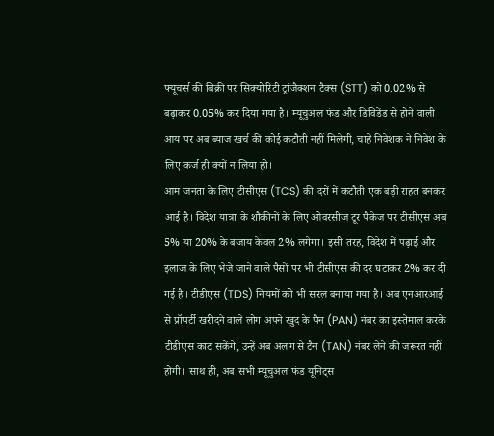फ्यूचर्स की बिक्री पर सिक्योरिटी ट्रांजैक्शन टैक्स (STT) को 0.02% से बढ़ाकर 0.05% कर दिया गया है। म्यूचुअल फंड और डिविडेंड से होने वाली आय पर अब ब्याज खर्च की कोई कटौती नहीं मिलेगी, चाहे निवेशक ने निवेश के लिए कर्ज ही क्यों न लिया हो।
आम जनता के लिए टीसीएस (TCS) की दरों में कटौती एक बड़ी राहत बनकर आई है। विदेश यात्रा के शौकीनों के लिए ओवरसीज टूर पैकेज पर टीसीएस अब 5% या 20% के बजाय केवल 2% लगेगा। इसी तरह, विदेश में पढ़ाई और इलाज के लिए भेजे जाने वाले पैसों पर भी टीसीएस की दर घटाकर 2% कर दी गई है। टीडीएस (TDS) नियमों को भी सरल बनाया गया है। अब एनआरआई से प्रॉपर्टी खरीदने वाले लोग अपने खुद के पैन (PAN) नंबर का इस्तेमाल करके टीडीएस काट सकेंगे, उन्हें अब अलग से टैन (TAN) नंबर लेने की जरूरत नहीं होगी। साथ ही, अब सभी म्यूचुअल फंड यूनिट्स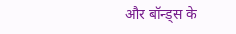और बॉन्ड्स के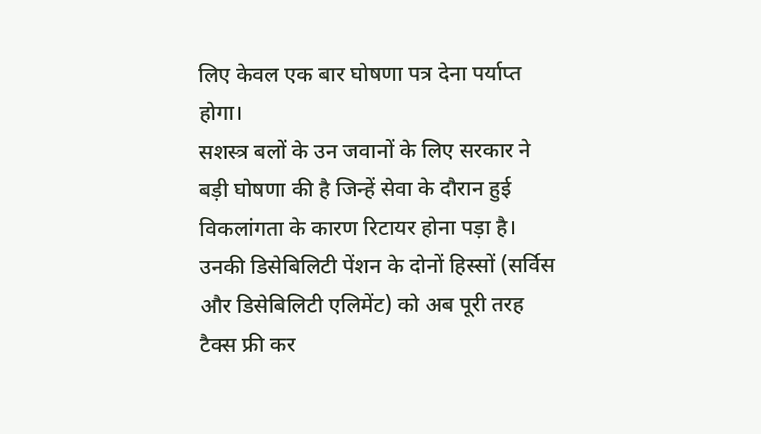लिए केवल एक बार घोषणा पत्र देना पर्याप्त होगा।
सशस्त्र बलों के उन जवानों के लिए सरकार ने बड़ी घोषणा की है जिन्हें सेवा के दौरान हुई विकलांगता के कारण रिटायर होना पड़ा है। उनकी डिसेबिलिटी पेंशन के दोनों हिस्सों (सर्विस और डिसेबिलिटी एलिमेंट) को अब पूरी तरह टैक्स फ्री कर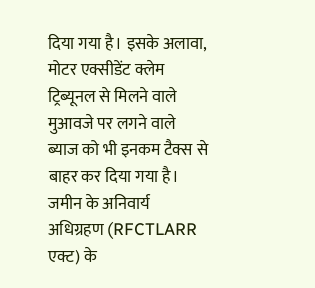दिया गया है। इसके अलावा, मोटर एक्सीडेंट क्लेम ट्रिब्यूनल से मिलने वाले मुआवजे पर लगने वाले ब्याज को भी इनकम टैक्स से बाहर कर दिया गया है। जमीन के अनिवार्य अधिग्रहण (RFCTLARR एक्ट) के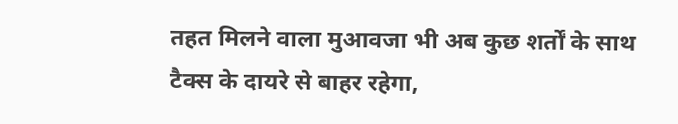तहत मिलने वाला मुआवजा भी अब कुछ शर्तों के साथ टैक्स के दायरे से बाहर रहेगा,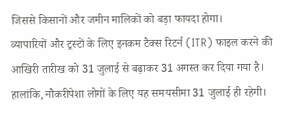जिससे किसानों और जमीन मालिकों को बड़ा फायदा होगा।
व्यापारियों और ट्रस्टों के लिए इनकम टैक्स रिटर्न (ITR) फाइल करने की आखिरी तारीख को 31 जुलाई से बढ़ाकर 31 अगस्त कर दिया गया है। हालांकि, नौकरीपेशा लोगों के लिए यह समयसीमा 31 जुलाई ही रहेगी।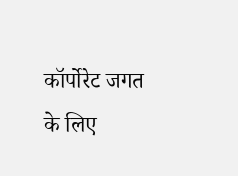कॉर्पोरेट जगत के लिए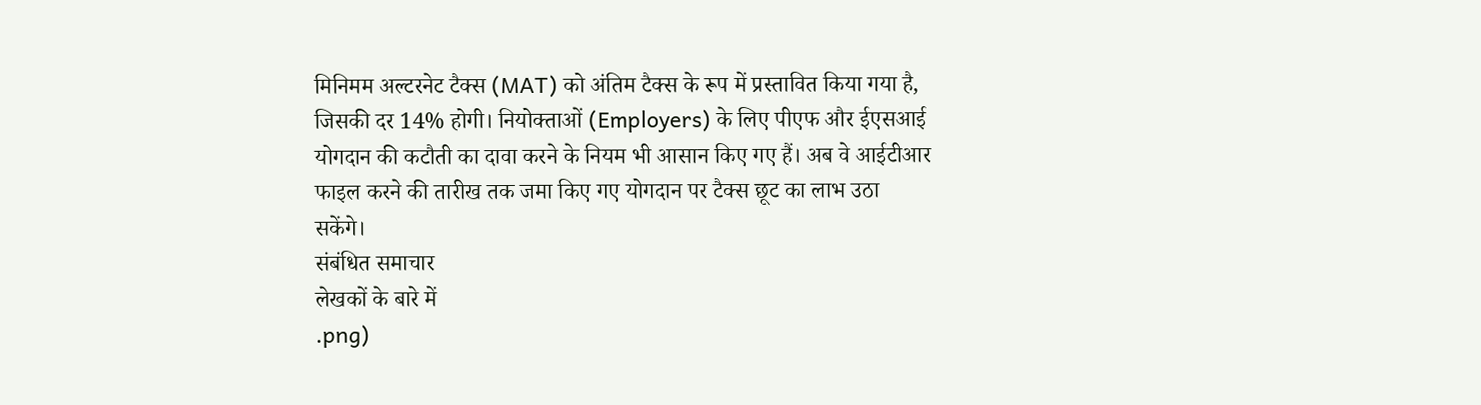मिनिमम अल्टरनेट टैक्स (MAT) को अंतिम टैक्स के रूप में प्रस्तावित किया गया है, जिसकी दर 14% होगी। नियोक्ताओं (Employers) के लिए पीएफ और ईएसआई योगदान की कटौती का दावा करने के नियम भी आसान किए गए हैं। अब वे आईटीआर फाइल करने की तारीख तक जमा किए गए योगदान पर टैक्स छूट का लाभ उठा सकेंगे।
संबंधित समाचार
लेखकों के बारे में
.png)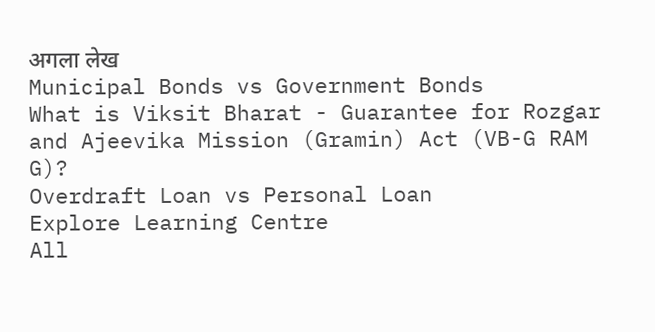अगला लेख
Municipal Bonds vs Government Bonds
What is Viksit Bharat - Guarantee for Rozgar and Ajeevika Mission (Gramin) Act (VB-G RAM G)?
Overdraft Loan vs Personal Loan
Explore Learning Centre
All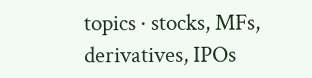topics · stocks, MFs, derivatives, IPOs